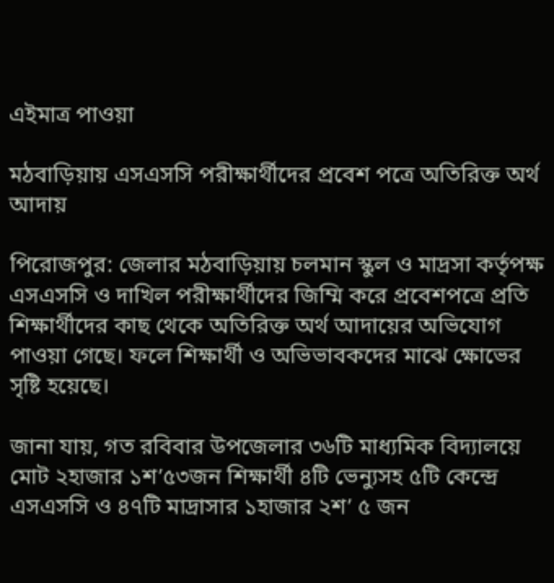এইমাত্র পাওয়া

মঠবাড়িয়ায় এসএসসি পরীক্ষার্থীদের প্রবেশ পত্রে অতিরিক্ত অর্থ আদায়

পিরোজপুর: জেলার মঠবাড়িয়ায় চলমান স্কুল ও মাদ্রসা কর্তৃপক্ষ এসএসসি ও দাখিল পরীক্ষার্থীদের জিম্মি করে প্রবেশপত্রে প্রতি শিক্ষার্থীদের কাছ থেকে অতিরিক্ত অর্থ আদায়ের অভিযোগ পাওয়া গেছে। ফলে শিক্ষার্থী ও অভিভাবকদের মাঝে ক্ষোভের সৃষ্টি হয়েছে।

জানা যায়, গত রবিবার উপজেলার ৩৬টি মাধ্যমিক বিদ্যালয়ে মোট ২হাজার ১শ’৫৩জন শিক্ষার্থী ৪টি ভেন্যুসহ ৫টি কেন্দ্রে এসএসসি ও ৪৭টি মাদ্রাসার ১হাজার ২শ’ ৫ জন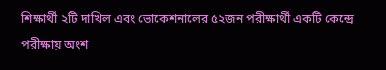শিক্ষার্থী ২টি দাখিল এবং ভোকেশনালের ৫২জন পরীক্ষার্থী একটি কেন্দ্রে পরীক্ষায় অংশ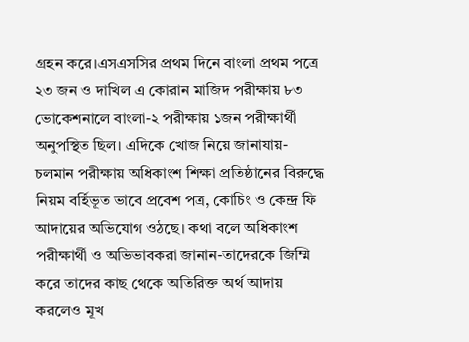গ্রহন করে।এসএসসির প্রথম দিনে বাংলা প্রথম পত্রে ২৩ জন ও দাখিল এ কোরান মাজিদ পরীক্ষায় ৮৩ ভোকেশনালে বাংলা-২ পরীক্ষায় ১জন পরীক্ষার্থী অনুপস্থিত ছিল। এদিকে খোজ নিয়ে জানাযায়- চলমান পরীক্ষায় অধিকাংশ শিক্ষা প্রতিষ্ঠানের বিরুদ্ধে নিয়ম বর্হিভূত ভাবে প্রবেশ পত্র, কোচিং ও কেন্দ্র ফি আদায়ের অভিযোগ ওঠছে। কথা বলে অধিকাংশ পরীক্ষার্থী ও অভিভাবকরা জানান-তাদেরকে জিম্মি করে তাদের কাছ থেকে অতিরিক্ত অর্থ আদায় করলেও মূখ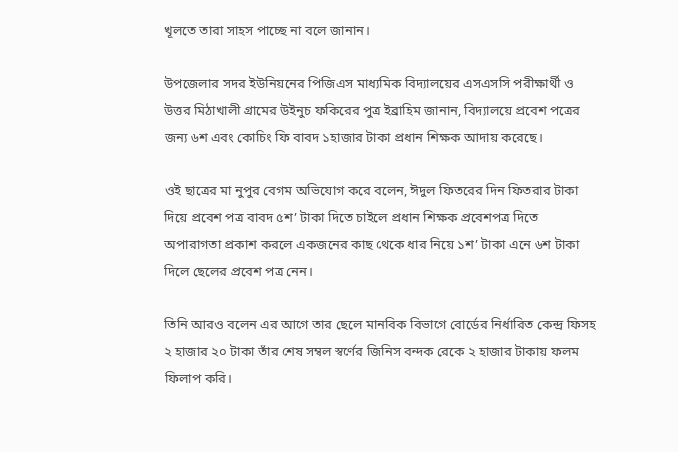খূলতে তারা সাহস পাচ্ছে না বলে জানান।

উপজেলার সদর ইউনিয়নের পিজিএস মাধ্যমিক বিদ্যালয়ের এসএসসি পরীক্ষার্থী ও উত্তর মিঠাখালী গ্রামের উইনুচ ফকিরের পুত্র ইব্রাহিম জানান, বিদ্যালয়ে প্রবেশ পত্রের জন্য ৬শ এবং কোচিং ফি বাবদ ১হাজার টাকা প্রধান শিক্ষক আদায় করেছে।

ওই ছাত্রের মা নুপুর বেগম অভিযোগ করে বলেন, ঈদুল ফিতরের দিন ফিতরার টাকা দিয়ে প্রবেশ পত্র বাবদ ৫শ’ টাকা দিতে চাইলে প্রধান শিক্ষক প্রবেশপত্র দিতে অপারাগতা প্রকাশ করলে একজনের কাছ থেকে ধার নিয়ে ১শ’ টাকা এনে ৬শ টাকা দিলে ছেলের প্রবেশ পত্র নেন।

তিনি আরও বলেন এর আগে তার ছেলে মানবিক বিভাগে বোর্ডের নির্ধারিত কেন্দ্র ফিসহ ২ হাজার ২০ টাকা তাঁর শেষ সম্বল স্বর্ণের জিনিস বন্দক রেকে ২ হাজার টাকায় ফলম ফিলাপ করি।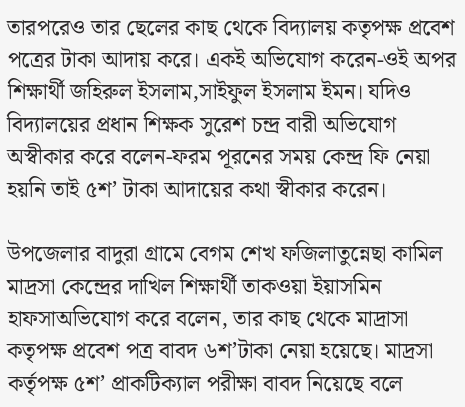তারপরেও তার ছেলের কাছ থেকে বিদ্যালয় কতৃপক্ষ প্রবেশ পত্রের টাকা আদায় করে। একই অভিযোগ করেন-ওই অপর শিক্ষার্থী জহিরুল ইসলাম,সাইফুল ইসলাম ইমন। যদিও বিদ্যালয়ের প্রধান শিক্ষক সুরেশ চন্দ্র বারী অভিযোগ অস্বীকার করে বলেন-ফরম পূরনের সময় কেন্দ্র ফি নেয়া হয়নি তাই ৫শ’ টাকা আদায়ের কথা স্বীকার করেন।

উপজেলার বাদুরা গ্রামে বেগম শেখ ফজিলাতুন্নেছা কামিল মাদ্রসা কেন্দ্রের দাখিল শিক্ষার্থী তাকওয়া ইয়াসমিন হাফসাঅভিযোগ করে বলেন, তার কাছ থেকে মাদ্রাসা কতৃপক্ষ প্রবেশ পত্র বাবদ ৬শ’টাকা নেয়া হয়েছে। মাদ্রসা কর্তৃপক্ষ ৫শ’ প্রাকটিক্যাল পরীক্ষা বাবদ নিয়েছে বলে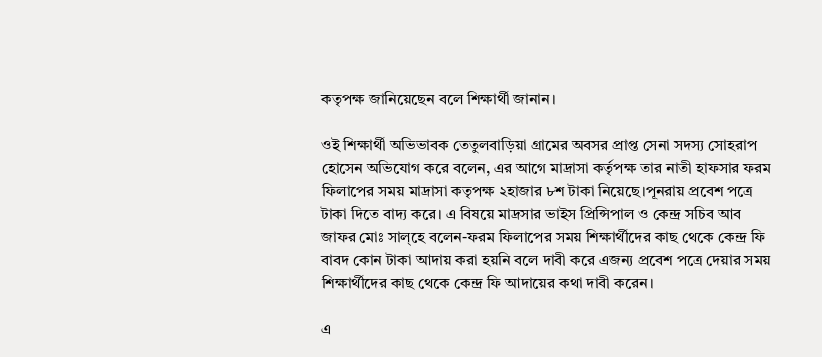কতৃপক্ষ জানিয়েছেন বলে শিক্ষার্থী জানান।

ওই শিক্ষার্থী অভিভাবক তেতুলবাড়িয়া গ্রামের অবসর প্রাপ্ত সেনা সদস্য সোহরাপ হোসেন অভিযোগ করে বলেন, এর আগে মাদ্রাসা কর্তৃপক্ষ তার নাতী হাফসার ফরম ফিলাপের সময় মাদ্রাসা কতৃপক্ষ ২হাজার ৮শ টাকা নিয়েছে।পূনরায় প্রবেশ পত্রে টাকা দিতে বাদ্য করে। এ বিষয়ে মাদ্রসার ভাইস প্রিন্সিপাল ও কেন্দ্র সচিব আব জাফর মোঃ সাল্হে বলেন-ফরম ফিলাপের সময় শিক্ষার্থীদের কাছ থেকে কেন্দ্র ফি বাবদ কোন টাকা আদায় করা হয়নি বলে দাবী করে এজন্য প্রবেশ পত্রে দেয়ার সময় শিক্ষার্থীদের কাছ থেকে কেন্দ্র ফি আদায়ের কথা দাবী করেন।

এ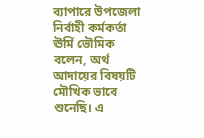ব্যাপারে উপজেলা নির্বাহী কর্মকর্তা ঊর্মি ভৌমিক বলেন, অর্থ আদায়ের বিষয়টি মৌখিক ভাবে শুনেছি। এ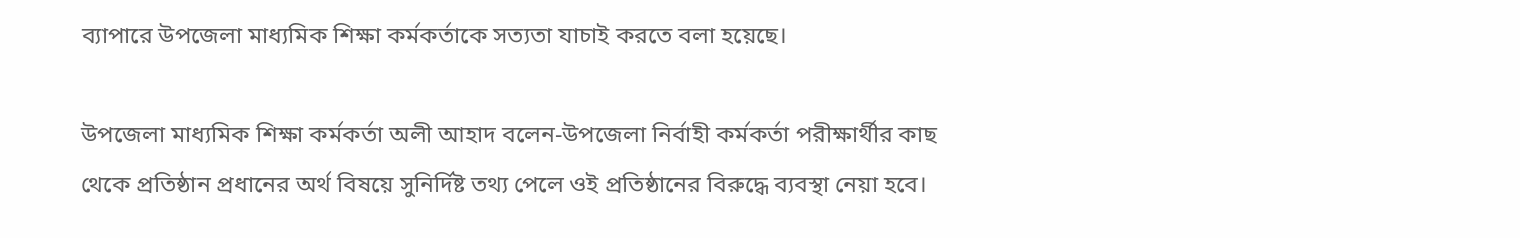ব্যাপারে উপজেলা মাধ্যমিক শিক্ষা কর্মকর্তাকে সত্যতা যাচাই করতে বলা হয়েছে।

উপজেলা মাধ্যমিক শিক্ষা কর্মকর্তা অলী আহাদ বলেন-উপজেলা নির্বাহী কর্মকর্তা পরীক্ষার্থীর কাছ থেকে প্রতিষ্ঠান প্রধানের অর্থ বিষয়ে সুনির্দিষ্ট তথ্য পেলে ওই প্রতিষ্ঠানের বিরুদ্ধে ব্যবস্থা নেয়া হবে।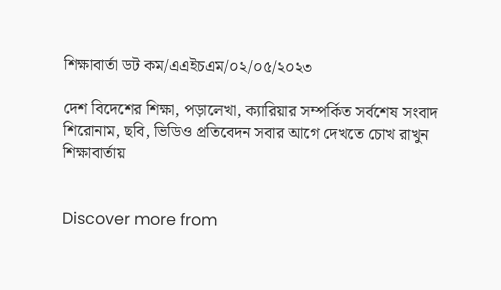শিক্ষাবার্তা ডট কম/এএইচএম/০২/০৫/২০২৩

দেশ বিদেশের শিক্ষা, পড়ালেখা, ক্যারিয়ার সম্পর্কিত সর্বশেষ সংবাদ শিরোনাম, ছবি, ভিডিও প্রতিবেদন সবার আগে দেখতে চোখ রাখুন শিক্ষাবার্তায়


Discover more from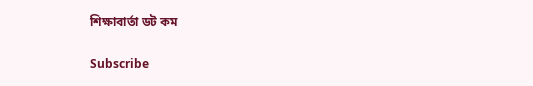শিক্ষাবার্তা ডট কম

Subscribe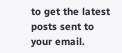to get the latest posts sent to your email.